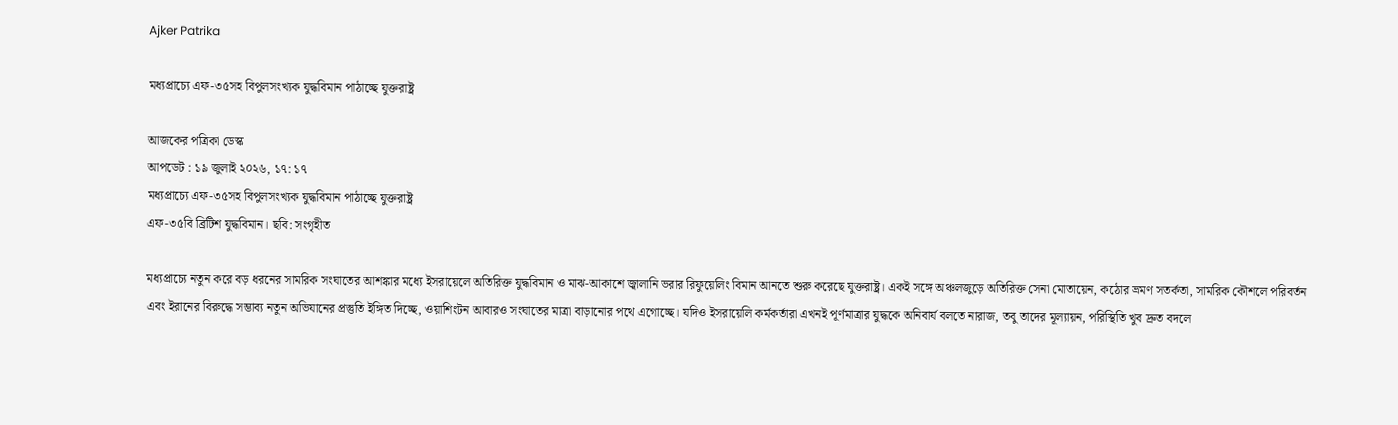Ajker Patrika

মধ্যপ্রাচ্যে এফ-৩৫সহ বিপুলসংখ্যক যুদ্ধবিমান পাঠাচ্ছে যুক্তরাষ্ট্র

আজকের পত্রিকা ডেস্ক
আপডেট : ১৯ জুলাই ২০২৬, ১৭: ১৭
মধ্যপ্রাচ্যে এফ-৩৫সহ বিপুলসংখ্যক যুদ্ধবিমান পাঠাচ্ছে যুক্তরাষ্ট্র
এফ-৩৫বি ব্রিটিশ যুদ্ধবিমান। ছবি: সংগৃহীত

মধ্যপ্রাচ্যে নতুন করে বড় ধরনের সামরিক সংঘাতের আশঙ্কার মধ্যে ইসরায়েলে অতিরিক্ত যুদ্ধবিমান ও মাঝ-আকাশে জ্বালানি ভরার রিফুয়েলিং বিমান আনতে শুরু করেছে যুক্তরাষ্ট্র। একই সঙ্গে অঞ্চলজুড়ে অতিরিক্ত সেনা মোতায়েন, কঠোর ভ্রমণ সতর্কতা, সামরিক কৌশলে পরিবর্তন এবং ইরানের বিরুদ্ধে সম্ভাব্য নতুন অভিযানের প্রস্তুতি ইঙ্গিত দিচ্ছে, ওয়াশিংটন আবারও সংঘাতের মাত্রা বাড়ানোর পথে এগোচ্ছে। যদিও ইসরায়েলি কর্মকর্তারা এখনই পূর্ণমাত্রার যুদ্ধকে অনিবার্য বলতে নারাজ, তবু তাদের মূল্যায়ন, পরিস্থিতি খুব দ্রুত বদলে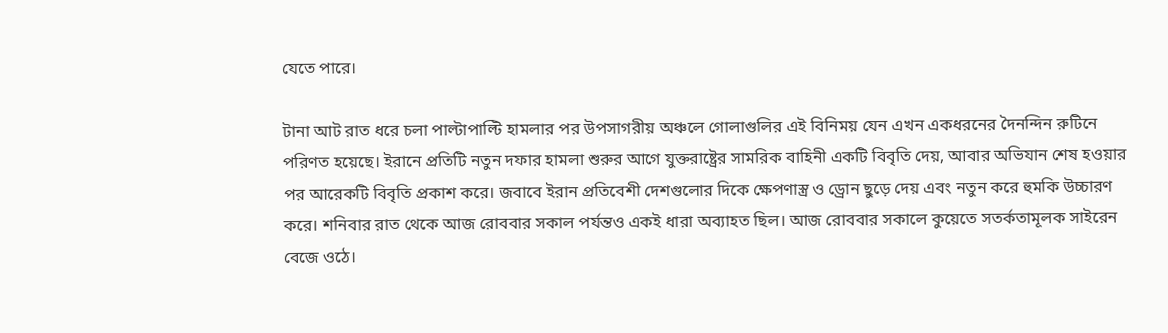যেতে পারে।

টানা আট রাত ধরে চলা পাল্টাপাল্টি হামলার পর উপসাগরীয় অঞ্চলে গোলাগুলির এই বিনিময় যেন এখন একধরনের দৈনন্দিন রুটিনে পরিণত হয়েছে। ইরানে প্রতিটি নতুন দফার হামলা শুরুর আগে যুক্তরাষ্ট্রের সামরিক বাহিনী একটি বিবৃতি দেয়, আবার অভিযান শেষ হওয়ার পর আরেকটি বিবৃতি প্রকাশ করে। জবাবে ইরান প্রতিবেশী দেশগুলোর দিকে ক্ষেপণাস্ত্র ও ড্রোন ছুড়ে দেয় এবং নতুন করে হুমকি উচ্চারণ করে। শনিবার রাত থেকে আজ রোববার সকাল পর্যন্তও একই ধারা অব্যাহত ছিল। আজ রোববার সকালে কুয়েতে সতর্কতামূলক সাইরেন বেজে ওঠে।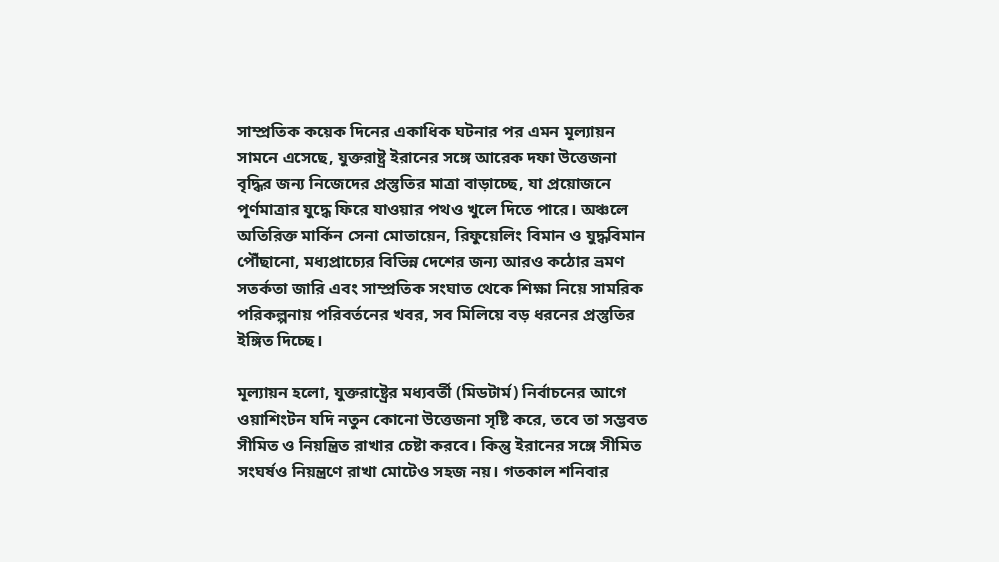সাম্প্রতিক কয়েক দিনের একাধিক ঘটনার পর এমন মূল্যায়ন সামনে এসেছে, যুক্তরাষ্ট্র ইরানের সঙ্গে আরেক দফা উত্তেজনা বৃদ্ধির জন্য নিজেদের প্রস্তুতির মাত্রা বাড়াচ্ছে, যা প্রয়োজনে পূর্ণমাত্রার যুদ্ধে ফিরে যাওয়ার পথও খুলে দিতে পারে। অঞ্চলে অতিরিক্ত মার্কিন সেনা মোতায়েন, রিফুয়েলিং বিমান ও যুদ্ধবিমান পৌঁছানো, মধ্যপ্রাচ্যের বিভিন্ন দেশের জন্য আরও কঠোর ভ্রমণ সতর্কতা জারি এবং সাম্প্রতিক সংঘাত থেকে শিক্ষা নিয়ে সামরিক পরিকল্পনায় পরিবর্তনের খবর, সব মিলিয়ে বড় ধরনের প্রস্তুতির ইঙ্গিত দিচ্ছে।

মূল্যায়ন হলো, যুক্তরাষ্ট্রের মধ্যবর্তী (মিডটার্ম) নির্বাচনের আগে ওয়াশিংটন যদি নতুন কোনো উত্তেজনা সৃষ্টি করে, তবে তা সম্ভবত সীমিত ও নিয়ন্ত্রিত রাখার চেষ্টা করবে। কিন্তু ইরানের সঙ্গে সীমিত সংঘর্ষও নিয়ন্ত্রণে রাখা মোটেও সহজ নয়। গতকাল শনিবার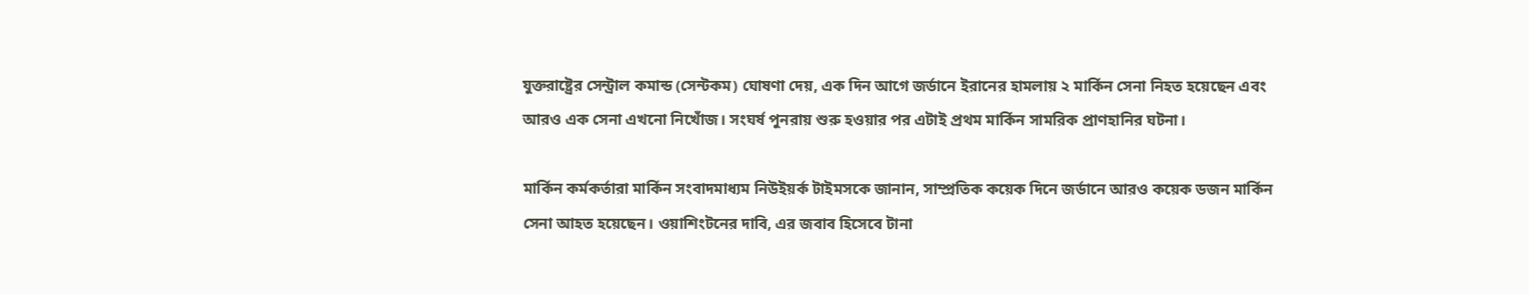যুক্তরাষ্ট্রের সেন্ট্রাল কমান্ড (সেন্টকম) ঘোষণা দেয়, এক দিন আগে জর্ডানে ইরানের হামলায় ২ মার্কিন সেনা নিহত হয়েছেন এবং আরও এক সেনা এখনো নিখোঁজ। সংঘর্ষ পুনরায় শুরু হওয়ার পর এটাই প্রথম মার্কিন সামরিক প্রাণহানির ঘটনা।

মার্কিন কর্মকর্তারা মার্কিন সংবাদমাধ্যম নিউইয়র্ক টাইমসকে জানান, সাম্প্রতিক কয়েক দিনে জর্ডানে আরও কয়েক ডজন মার্কিন সেনা আহত হয়েছেন। ওয়াশিংটনের দাবি, এর জবাব হিসেবে টানা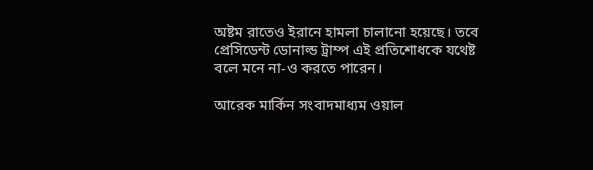অষ্টম রাতেও ইরানে হামলা চালানো হয়েছে। তবে প্রেসিডেন্ট ডোনাল্ড ট্রাম্প এই প্রতিশোধকে যথেষ্ট বলে মনে না-ও করতে পারেন।

আরেক মার্কিন সংবাদমাধ্যম ওয়াল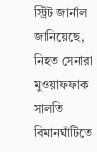স্ট্রিট জার্নাল জানিয়েছে, নিহত সেনারা মুওয়াফফাক সালতি বিমানঘাঁটিতে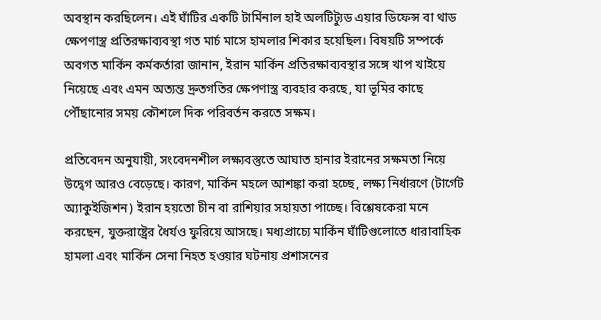অবস্থান করছিলেন। এই ঘাঁটির একটি টার্মিনাল হাই অলটিট্যুড এয়ার ডিফেন্স বা থাড ক্ষেপণাস্ত্র প্রতিরক্ষাব্যবস্থা গত মার্চ মাসে হামলার শিকার হয়েছিল। বিষয়টি সম্পর্কে অবগত মার্কিন কর্মকর্তারা জানান, ইরান মার্কিন প্রতিরক্ষাব্যবস্থার সঙ্গে খাপ খাইয়ে নিয়েছে এবং এমন অত্যন্ত দ্রুতগতির ক্ষেপণাস্ত্র ব্যবহার করছে, যা ভূমির কাছে পৌঁছানোর সময় কৌশলে দিক পরিবর্তন করতে সক্ষম।

প্রতিবেদন অনুযায়ী, সংবেদনশীল লক্ষ্যবস্তুতে আঘাত হানার ইরানের সক্ষমতা নিয়ে উদ্বেগ আরও বেড়েছে। কারণ, মার্কিন মহলে আশঙ্কা করা হচ্ছে, লক্ষ্য নির্ধারণে (টার্গেট অ্যাকুইজিশন) ইরান হয়তো চীন বা রাশিয়ার সহায়তা পাচ্ছে। বিশ্লেষকেরা মনে করছেন, যুক্তরাষ্ট্রের ধৈর্যও ফুরিয়ে আসছে। মধ্যপ্রাচ্যে মার্কিন ঘাঁটিগুলোতে ধারাবাহিক হামলা এবং মার্কিন সেনা নিহত হওয়ার ঘটনায় প্রশাসনের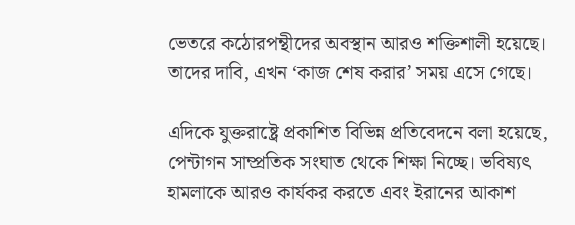ভেতরে কঠোরপন্থীদের অবস্থান আরও শক্তিশালী হয়েছে। তাদের দাবি, এখন ‘কাজ শেষ করার’ সময় এসে গেছে।

এদিকে যুক্তরাষ্ট্রে প্রকাশিত বিভিন্ন প্রতিবেদনে বলা হয়েছে, পেন্টাগন সাম্প্রতিক সংঘাত থেকে শিক্ষা নিচ্ছে। ভবিষ্যৎ হামলাকে আরও কার্যকর করতে এবং ইরানের আকাশ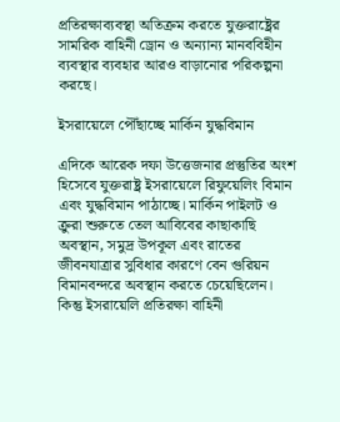প্রতিরক্ষাব্যবস্থা অতিক্রম করতে যুক্তরাষ্ট্রের সামরিক বাহিনী ড্রোন ও অন্যান্য মানববিহীন ব্যবস্থার ব্যবহার আরও বাড়ানোর পরিকল্পনা করছে।

ইসরায়েলে পৌঁছাচ্ছে মার্কিন যুদ্ধবিমান

এদিকে আরেক দফা উত্তেজনার প্রস্তুতির অংশ হিসেবে যুক্তরাষ্ট্র ইসরায়েলে রিফুয়েলিং বিমান এবং যুদ্ধবিমান পাঠাচ্ছে। মার্কিন পাইলট ও ক্রুরা শুরুতে তেল আবিবের কাছাকাছি অবস্থান, সমুদ্র উপকূল এবং রাতের জীবনযাত্রার সুবিধার কারণে বেন গুরিয়ন বিমানবন্দরে অবস্থান করতে চেয়েছিলেন। কিন্তু ইসরায়েলি প্রতিরক্ষা বাহিনী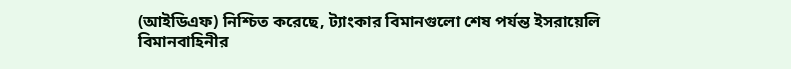(আইডিএফ) নিশ্চিত করেছে, ট্যাংকার বিমানগুলো শেষ পর্যন্ত ইসরায়েলি বিমানবাহিনীর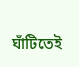ঘাঁটিতেই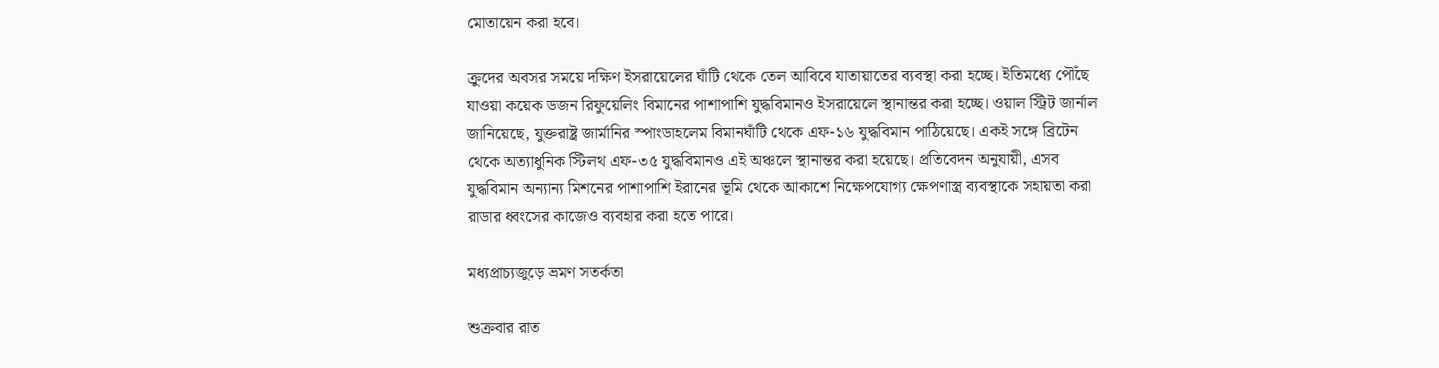মোতায়েন করা হবে।

ক্রুদের অবসর সময়ে দক্ষিণ ইসরায়েলের ঘাঁটি থেকে তেল আবিবে যাতায়াতের ব্যবস্থা করা হচ্ছে। ইতিমধ্যে পৌঁছে যাওয়া কয়েক ডজন রিফুয়েলিং বিমানের পাশাপাশি যুদ্ধবিমানও ইসরায়েলে স্থানান্তর করা হচ্ছে। ওয়াল স্ট্রিট জার্নাল জানিয়েছে, যুক্তরাষ্ট্র জার্মানির স্পাংডাহলেম বিমানঘাঁটি থেকে এফ-১৬ যুদ্ধবিমান পাঠিয়েছে। একই সঙ্গে ব্রিটেন থেকে অত্যাধুনিক স্টিলথ এফ-৩৫ যুদ্ধবিমানও এই অঞ্চলে স্থানান্তর করা হয়েছে। প্রতিবেদন অনুযায়ী, এসব যুদ্ধবিমান অন্যান্য মিশনের পাশাপাশি ইরানের ভূমি থেকে আকাশে নিক্ষেপযোগ্য ক্ষেপণাস্ত্র ব্যবস্থাকে সহায়তা করা রাডার ধ্বংসের কাজেও ব্যবহার করা হতে পারে।

মধ্যপ্রাচ্যজুড়ে ভ্রমণ সতর্কতা

শুক্রবার রাত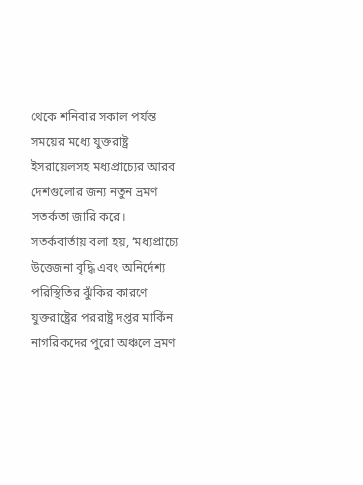থেকে শনিবার সকাল পর্যন্ত সময়ের মধ্যে যুক্তরাষ্ট্র ইসরায়েলসহ মধ্যপ্রাচ্যের আরব দেশগুলোর জন্য নতুন ভ্রমণ সতর্কতা জারি করে। সতর্কবার্তায় বলা হয়, ‘মধ্যপ্রাচ্যে উত্তেজনা বৃদ্ধি এবং অনির্দেশ্য পরিস্থিতির ঝুঁকির কারণে যুক্তরাষ্ট্রের পররাষ্ট্র দপ্তর মার্কিন নাগরিকদের পুরো অঞ্চলে ভ্রমণ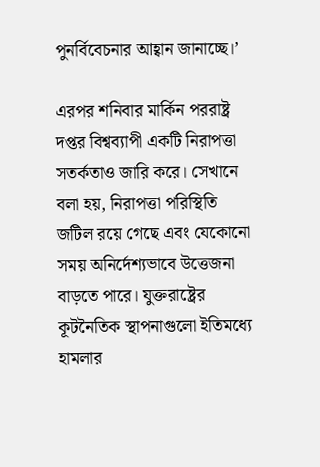পুনর্বিবেচনার আহ্বান জানাচ্ছে।’

এরপর শনিবার মার্কিন পররাষ্ট্র দপ্তর বিশ্বব্যাপী একটি নিরাপত্তা সতর্কতাও জারি করে। সেখানে বলা হয়, নিরাপত্তা পরিস্থিতি জটিল রয়ে গেছে এবং যেকোনো সময় অনির্দেশ্যভাবে উত্তেজনা বাড়তে পারে। যুক্তরাষ্ট্রের কূটনৈতিক স্থাপনাগুলো ইতিমধ্যে হামলার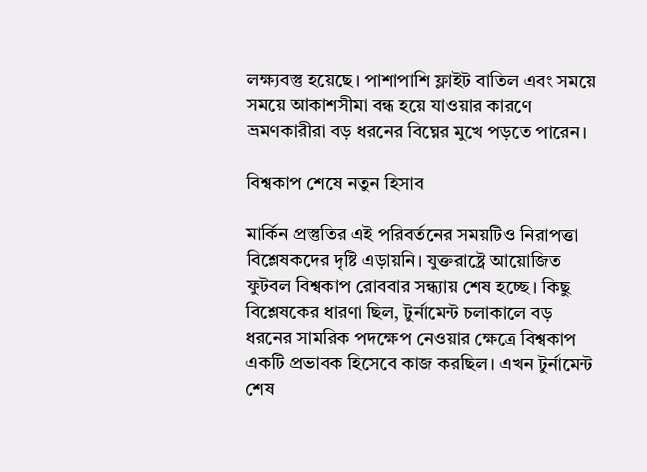লক্ষ্যবস্তু হয়েছে। পাশাপাশি ফ্লাইট বাতিল এবং সময়ে সময়ে আকাশসীমা বন্ধ হয়ে যাওয়ার কারণে ভ্রমণকারীরা বড় ধরনের বিঘ্নের মুখে পড়তে পারেন।

বিশ্বকাপ শেষে নতুন হিসাব

মার্কিন প্রস্তুতির এই পরিবর্তনের সময়টিও নিরাপত্তা বিশ্লেষকদের দৃষ্টি এড়ায়নি। যুক্তরাষ্ট্রে আয়োজিত ফুটবল বিশ্বকাপ রোববার সন্ধ্যায় শেষ হচ্ছে। কিছু বিশ্লেষকের ধারণা ছিল, টুর্নামেন্ট চলাকালে বড় ধরনের সামরিক পদক্ষেপ নেওয়ার ক্ষেত্রে বিশ্বকাপ একটি প্রভাবক হিসেবে কাজ করছিল। এখন টুর্নামেন্ট শেষ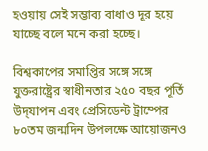হওয়ায় সেই সম্ভাব্য বাধাও দূর হয়ে যাচ্ছে বলে মনে করা হচ্ছে।

বিশ্বকাপের সমাপ্তির সঙ্গে সঙ্গে যুক্তরাষ্ট্রের স্বাধীনতার ২৫০ বছর পূর্তি উদ্‌যাপন এবং প্রেসিডেন্ট ট্রাম্পের ৮০তম জন্মদিন উপলক্ষে আয়োজনও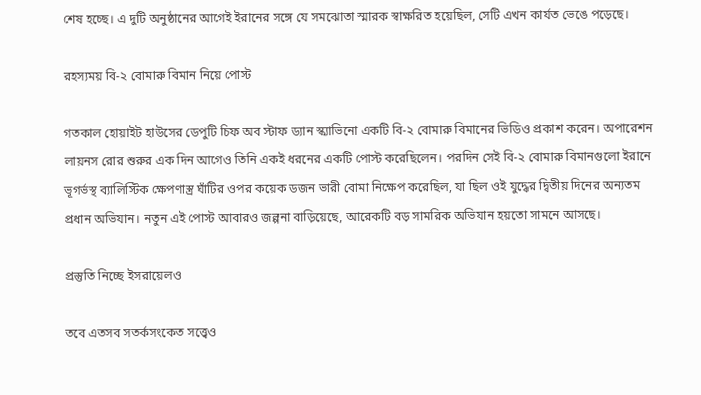শেষ হচ্ছে। এ দুটি অনুষ্ঠানের আগেই ইরানের সঙ্গে যে সমঝোতা স্মারক স্বাক্ষরিত হয়েছিল, সেটি এখন কার্যত ভেঙে পড়েছে।

রহস্যময় বি-২ বোমারু বিমান নিয়ে পোস্ট

গতকাল হোয়াইট হাউসের ডেপুটি চিফ অব স্টাফ ড্যান স্ক্যাভিনো একটি বি-২ বোমারু বিমানের ভিডিও প্রকাশ করেন। অপারেশন লায়নস রোর শুরুর এক দিন আগেও তিনি একই ধরনের একটি পোস্ট করেছিলেন। পরদিন সেই বি-২ বোমারু বিমানগুলো ইরানে ভূগর্ভস্থ ব্যালিস্টিক ক্ষেপণাস্ত্র ঘাঁটির ওপর কয়েক ডজন ভারী বোমা নিক্ষেপ করেছিল, যা ছিল ওই যুদ্ধের দ্বিতীয় দিনের অন্যতম প্রধান অভিযান। নতুন এই পোস্ট আবারও জল্পনা বাড়িয়েছে, আরেকটি বড় সামরিক অভিযান হয়তো সামনে আসছে।

প্রস্তুতি নিচ্ছে ইসরায়েলও

তবে এতসব সতর্কসংকেত সত্ত্বেও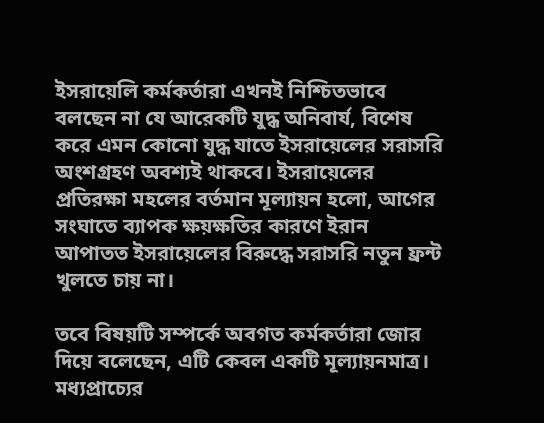ইসরায়েলি কর্মকর্তারা এখনই নিশ্চিতভাবে বলছেন না যে আরেকটি যুদ্ধ অনিবার্য, বিশেষ করে এমন কোনো যুদ্ধ যাতে ইসরায়েলের সরাসরি অংশগ্রহণ অবশ্যই থাকবে। ইসরায়েলের প্রতিরক্ষা মহলের বর্তমান মূল্যায়ন হলো, আগের সংঘাতে ব্যাপক ক্ষয়ক্ষতির কারণে ইরান আপাতত ইসরায়েলের বিরুদ্ধে সরাসরি নতুন ফ্রন্ট খুলতে চায় না।

তবে বিষয়টি সম্পর্কে অবগত কর্মকর্তারা জোর দিয়ে বলেছেন, এটি কেবল একটি মূল্যায়নমাত্র। মধ্যপ্রাচ্যের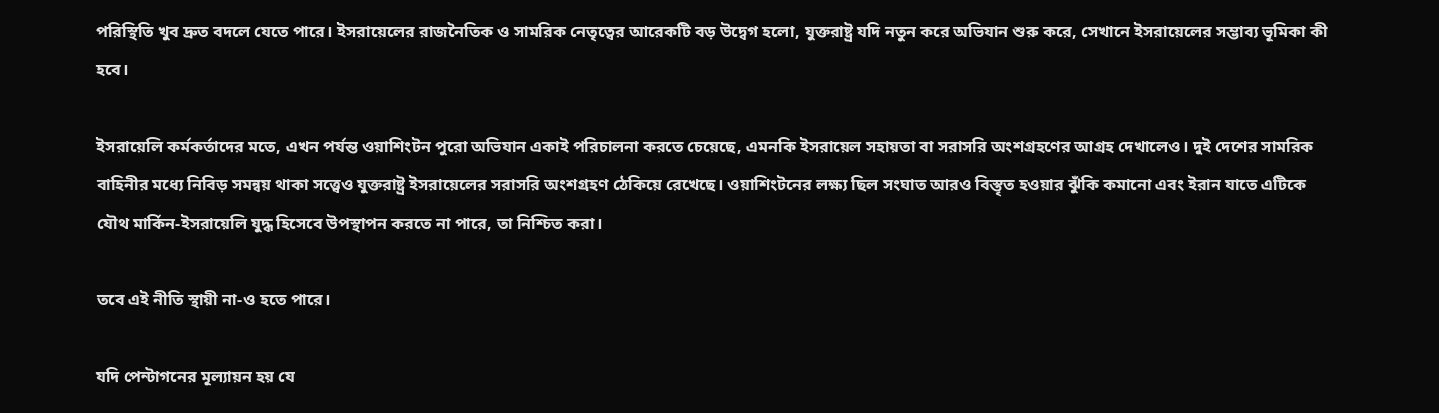পরিস্থিতি খুব দ্রুত বদলে যেতে পারে। ইসরায়েলের রাজনৈতিক ও সামরিক নেতৃত্বের আরেকটি বড় উদ্বেগ হলো, যুক্তরাষ্ট্র যদি নতুন করে অভিযান শুরু করে, সেখানে ইসরায়েলের সম্ভাব্য ভূমিকা কী হবে।

ইসরায়েলি কর্মকর্তাদের মতে, এখন পর্যন্ত ওয়াশিংটন পুরো অভিযান একাই পরিচালনা করতে চেয়েছে, এমনকি ইসরায়েল সহায়তা বা সরাসরি অংশগ্রহণের আগ্রহ দেখালেও। দুই দেশের সামরিক বাহিনীর মধ্যে নিবিড় সমন্বয় থাকা সত্ত্বেও যুক্তরাষ্ট্র ইসরায়েলের সরাসরি অংশগ্রহণ ঠেকিয়ে রেখেছে। ওয়াশিংটনের লক্ষ্য ছিল সংঘাত আরও বিস্তৃত হওয়ার ঝুঁকি কমানো এবং ইরান যাতে এটিকে যৌথ মার্কিন-ইসরায়েলি যুদ্ধ হিসেবে উপস্থাপন করতে না পারে, তা নিশ্চিত করা।

তবে এই নীতি স্থায়ী না-ও হতে পারে।

যদি পেন্টাগনের মূল্যায়ন হয় যে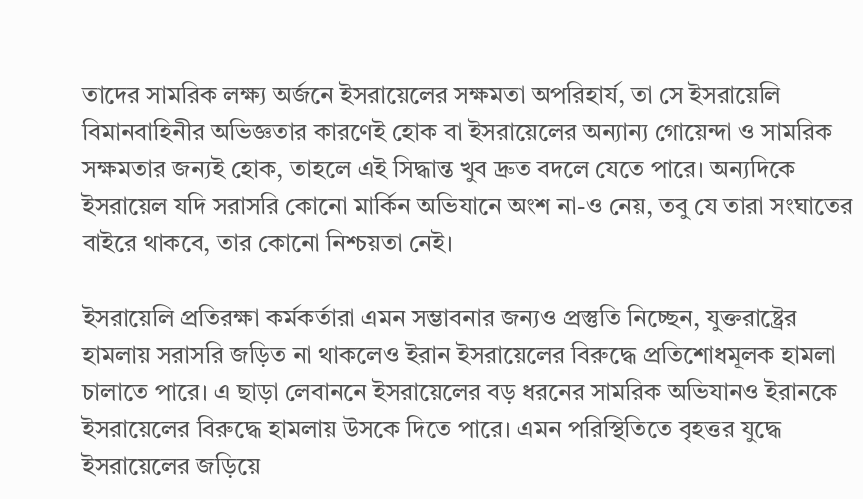তাদের সামরিক লক্ষ্য অর্জনে ইসরায়েলের সক্ষমতা অপরিহার্য, তা সে ইসরায়েলি বিমানবাহিনীর অভিজ্ঞতার কারণেই হোক বা ইসরায়েলের অন্যান্য গোয়েন্দা ও সামরিক সক্ষমতার জন্যই হোক, তাহলে এই সিদ্ধান্ত খুব দ্রুত বদলে যেতে পারে। অন্যদিকে ইসরায়েল যদি সরাসরি কোনো মার্কিন অভিযানে অংশ না-ও নেয়, তবু যে তারা সংঘাতের বাইরে থাকবে, তার কোনো নিশ্চয়তা নেই।

ইসরায়েলি প্রতিরক্ষা কর্মকর্তারা এমন সম্ভাবনার জন্যও প্রস্তুতি নিচ্ছেন, যুক্তরাষ্ট্রের হামলায় সরাসরি জড়িত না থাকলেও ইরান ইসরায়েলের বিরুদ্ধে প্রতিশোধমূলক হামলা চালাতে পারে। এ ছাড়া লেবাননে ইসরায়েলের বড় ধরনের সামরিক অভিযানও ইরানকে ইসরায়েলের বিরুদ্ধে হামলায় উসকে দিতে পারে। এমন পরিস্থিতিতে বৃহত্তর যুদ্ধে ইসরায়েলের জড়িয়ে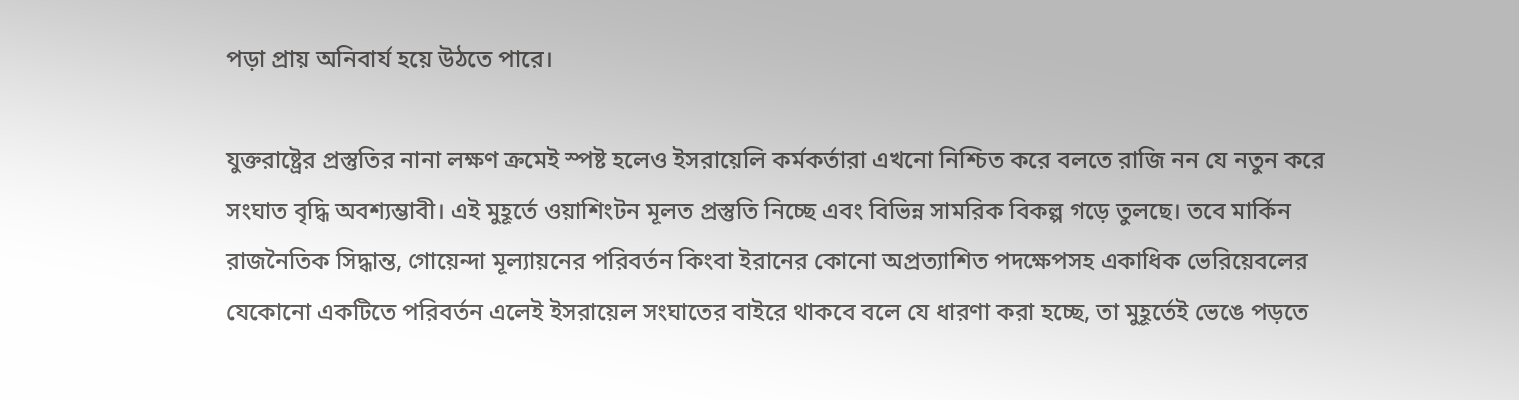পড়া প্রায় অনিবার্য হয়ে উঠতে পারে।

যুক্তরাষ্ট্রের প্রস্তুতির নানা লক্ষণ ক্রমেই স্পষ্ট হলেও ইসরায়েলি কর্মকর্তারা এখনো নিশ্চিত করে বলতে রাজি নন যে নতুন করে সংঘাত বৃদ্ধি অবশ্যম্ভাবী। এই মুহূর্তে ওয়াশিংটন মূলত প্রস্তুতি নিচ্ছে এবং বিভিন্ন সামরিক বিকল্প গড়ে তুলছে। তবে মার্কিন রাজনৈতিক সিদ্ধান্ত, গোয়েন্দা মূল্যায়নের পরিবর্তন কিংবা ইরানের কোনো অপ্রত্যাশিত পদক্ষেপসহ একাধিক ভেরিয়েবলের যেকোনো একটিতে পরিবর্তন এলেই ইসরায়েল সংঘাতের বাইরে থাকবে বলে যে ধারণা করা হচ্ছে, তা মুহূর্তেই ভেঙে পড়তে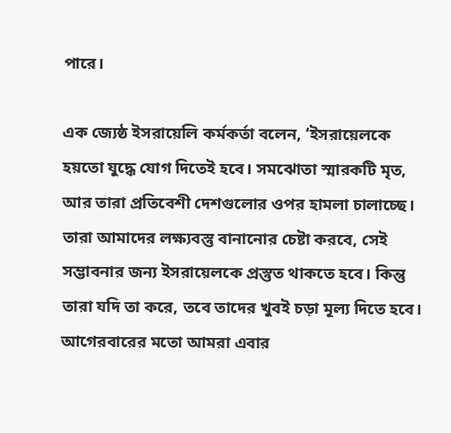পারে।

এক জ্যেষ্ঠ ইসরায়েলি কর্মকর্তা বলেন, ‘ইসরায়েলকে হয়তো যুদ্ধে যোগ দিতেই হবে। সমঝোতা স্মারকটি মৃত, আর তারা প্রতিবেশী দেশগুলোর ওপর হামলা চালাচ্ছে। তারা আমাদের লক্ষ্যবস্তু বানানোর চেষ্টা করবে, সেই সম্ভাবনার জন্য ইসরায়েলকে প্রস্তুত থাকতে হবে। কিন্তু তারা যদি তা করে, তবে তাদের খুবই চড়া মূল্য দিতে হবে। আগেরবারের মতো আমরা এবার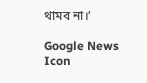থামব না।’

Google News Icon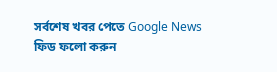সর্বশেষ খবর পেতে Google News ফিড ফলো করুন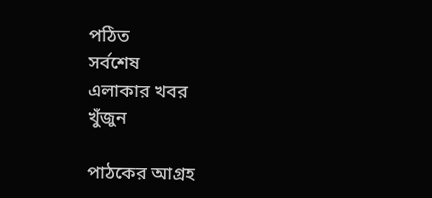পঠিত
সর্বশেষ
এলাকার খবর
খুঁজুন

পাঠকের আগ্রহ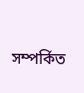সম্পর্কিত